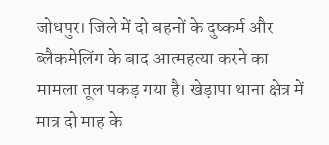जोधपुर। जिले में दो बहनों के दुष्कर्म और ब्लैकमेलिंग के बाद आत्महत्या करने का मामला तूल पकड़ गया है। खेड़ापा थाना क्षेत्र में मात्र दो माह के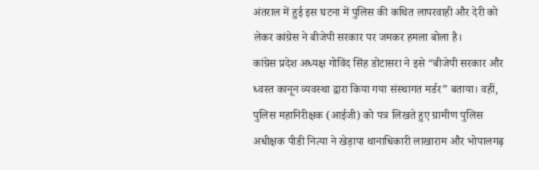अंतराल में हुई इस घटना में पुलिस की कथित लापरवाही और देरी को लेकर कांग्रेस ने बीजेपी सरकार पर जमकर हमला बोला है।
कांग्रेस प्रदेश अध्यक्ष गोविंद सिंह डोटासरा ने इसे “बीजेपी सरकार और ध्वस्त कानून व्यवस्था द्वारा किया गया संस्थागत मर्डर” बताया। वहीं, पुलिस महानिरीक्षक (आईजी) को पत्र लिखते हुए ग्रामीण पुलिस अधीक्षक पीडी नित्या ने खेड़ापा थानाधिकारी लाखाराम और भोपालगढ़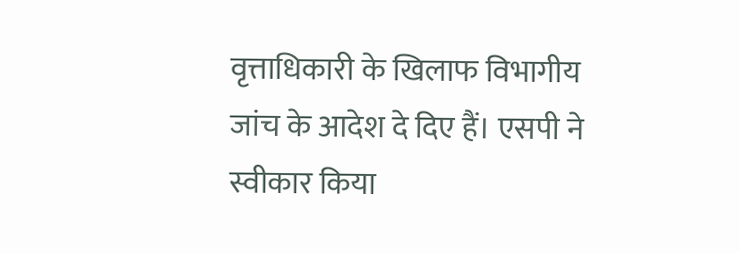वृत्ताधिकारी के खिलाफ विभागीय जांच के आदेश दे दिए हैं। एसपी ने स्वीकार किया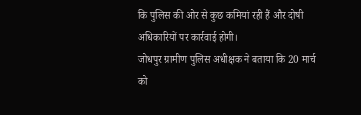कि पुलिस की ओर से कुछ कमियां रही हैं और दोषी अधिकारियों पर कार्रवाई होगी।
जोधपुर ग्रामीण पुलिस अधीक्षक ने बताया कि 20 मार्च को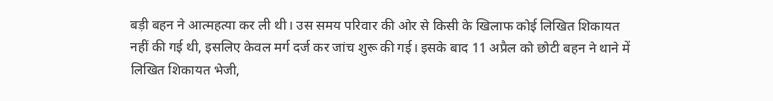बड़ी बहन ने आत्महत्या कर ली थी। उस समय परिवार की ओर से किसी के खिलाफ कोई लिखित शिकायत नहीं की गई थी, इसलिए केवल मर्ग दर्ज कर जांच शुरू की गई। इसके बाद 11 अप्रैल को छोटी बहन ने थाने में लिखित शिकायत भेजी,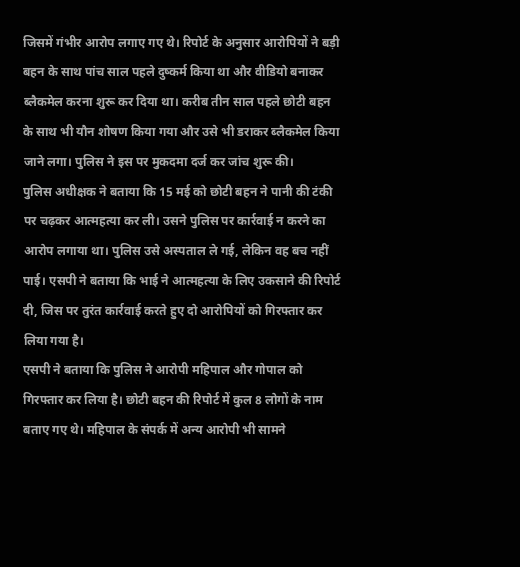जिसमें गंभीर आरोप लगाए गए थे। रिपोर्ट के अनुसार आरोपियों ने बड़ी बहन के साथ पांच साल पहले दुष्कर्म किया था और वीडियो बनाकर ब्लैकमेल करना शुरू कर दिया था। करीब तीन साल पहले छोटी बहन के साथ भी यौन शोषण किया गया और उसे भी डराकर ब्लैकमेल किया जाने लगा। पुलिस ने इस पर मुकदमा दर्ज कर जांच शुरू की।
पुलिस अधीक्षक ने बताया कि 15 मई को छोटी बहन ने पानी की टंकी पर चढ़कर आत्महत्या कर ली। उसने पुलिस पर कार्रवाई न करने का आरोप लगाया था। पुलिस उसे अस्पताल ले गई, लेकिन वह बच नहीं पाई। एसपी ने बताया कि भाई ने आत्महत्या के लिए उकसाने की रिपोर्ट दी, जिस पर तुरंत कार्रवाई करते हुए दो आरोपियों को गिरफ्तार कर लिया गया है।
एसपी ने बताया कि पुलिस ने आरोपी महिपाल और गोपाल को गिरफ्तार कर लिया है। छोटी बहन की रिपोर्ट में कुल 8 लोगों के नाम बताए गए थे। महिपाल के संपर्क में अन्य आरोपी भी सामने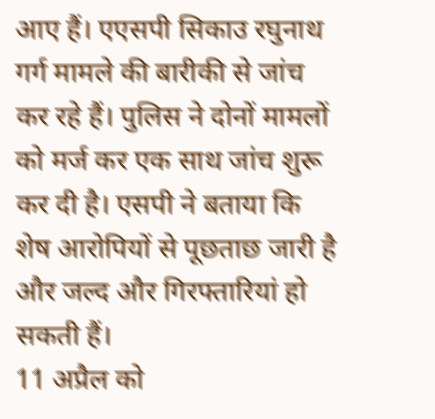आए हैं। एएसपी सिकाउ रघुनाथ गर्ग मामले की बारीकी से जांच कर रहे हैं। पुलिस ने दोनों मामलों को मर्ज कर एक साथ जांच शुरू कर दी है। एसपी ने बताया कि शेष आरोपियों से पूछताछ जारी है और जल्द और गिरफ्तारियां हो सकती हैं।
11 अप्रैल को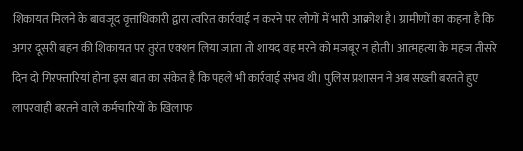शिकायत मिलने के बावजूद वृत्ताधिकारी द्वारा त्वरित कार्रवाई न करने पर लोगों में भारी आक्रोश है। ग्रामीणों का कहना है कि अगर दूसरी बहन की शिकायत पर तुरंत एक्शन लिया जाता तो शायद वह मरने को मजबूर न होती। आत्महत्या के महज तीसरे दिन दो गिरफ्तारियां होना इस बात का संकेत है कि पहले भी कार्रवाई संभव थी। पुलिस प्रशासन ने अब सख्ती बरतते हुए लापरवाही बरतने वाले कर्मचारियों के खिलाफ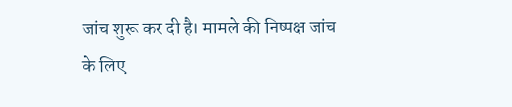जांच शुरू कर दी है। मामले की निष्पक्ष जांच के लिए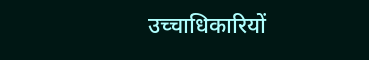उच्चाधिकारियों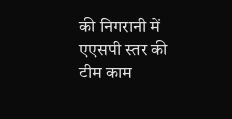की निगरानी में एएसपी स्तर की टीम काम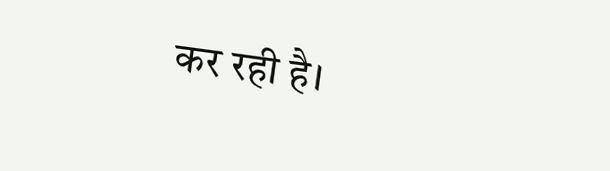कर रही है।